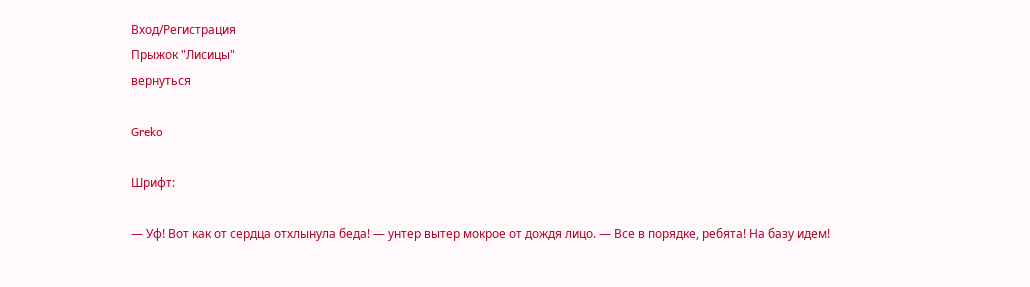Вход/Регистрация
Прыжок "Лисицы"
вернуться

Greko

Шрифт:

— Уф! Вот как от сердца отхлынула беда! — унтер вытер мокрое от дождя лицо. — Все в порядке, ребята! На базу идем!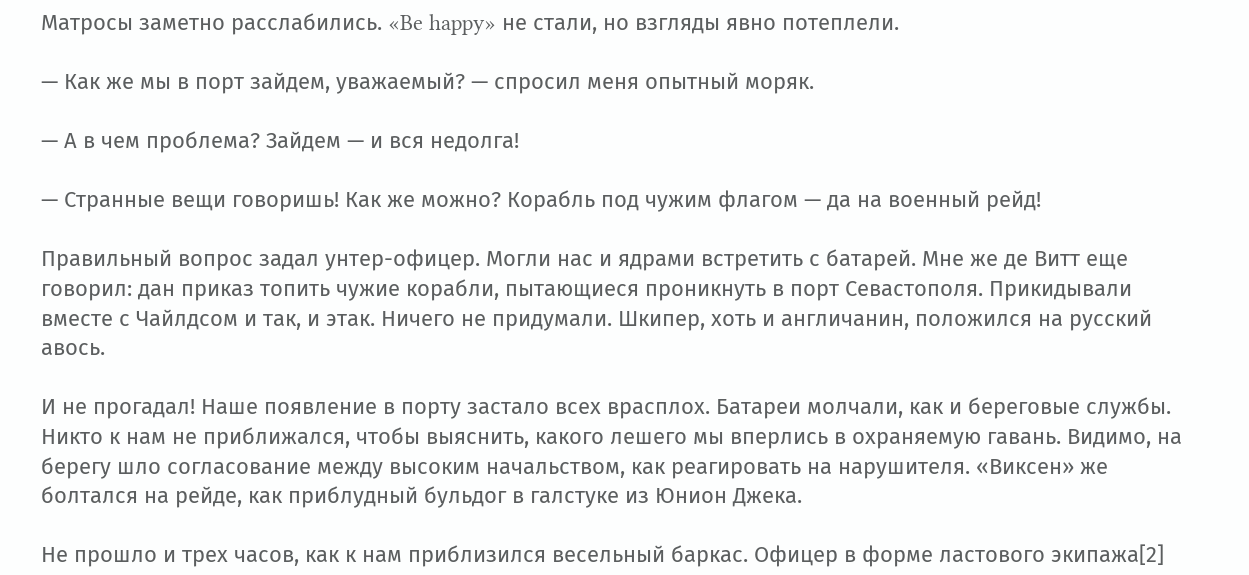Матросы заметно расслабились. «Be happy» не стали, но взгляды явно потеплели.

— Как же мы в порт зайдем, уважаемый? — спросил меня опытный моряк.

— А в чем проблема? Зайдем — и вся недолга!

— Странные вещи говоришь! Как же можно? Корабль под чужим флагом — да на военный рейд!

Правильный вопрос задал унтер-офицер. Могли нас и ядрами встретить с батарей. Мне же де Витт еще говорил: дан приказ топить чужие корабли, пытающиеся проникнуть в порт Севастополя. Прикидывали вместе с Чайлдсом и так, и этак. Ничего не придумали. Шкипер, хоть и англичанин, положился на русский авось.

И не прогадал! Наше появление в порту застало всех врасплох. Батареи молчали, как и береговые службы. Никто к нам не приближался, чтобы выяснить, какого лешего мы вперлись в охраняемую гавань. Видимо, на берегу шло согласование между высоким начальством, как реагировать на нарушителя. «Виксен» же болтался на рейде, как приблудный бульдог в галстуке из Юнион Джека.

Не прошло и трех часов, как к нам приблизился весельный баркас. Офицер в форме ластового экипажа[2]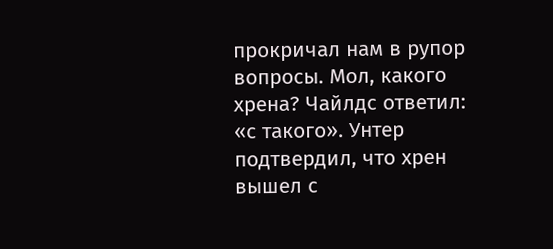прокричал нам в рупор вопросы. Мол, какого хрена? Чайлдс ответил: «с такого». Унтер подтвердил, что хрен вышел с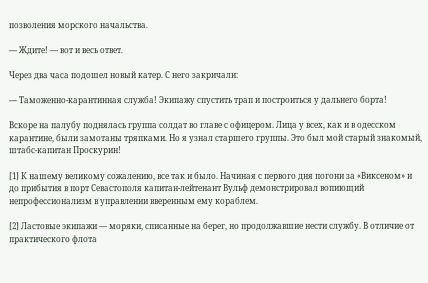позволения морского начальства.

— Ждите! — вот и весь ответ.

Через два часа подошел новый катер. С него закричали:

— Таможенно-карантинная служба! Экипажу спустить трап и построиться у дальнего борта!

Вскоре на палубу поднялась группа солдат во главе с офицером. Лица у всех, как и в одесском карантине, были замотаны тряпками. Но я узнал старшего группы. Это был мой старый знакомый, штабс-капитан Проскурин!

[1] К нашему великому сожалению, все так и было. Начиная с первого дня погони за «Виксеном» и до прибытия в порт Севастополя капитан-лейтенант Вульф демонстрировал вопиющий непрофессионализм в управлении вверенным ему кораблем.

[2] Ластовые экипажи — моряки, списанные на берег, но продолжавшие нести службу. В отличие от практического флота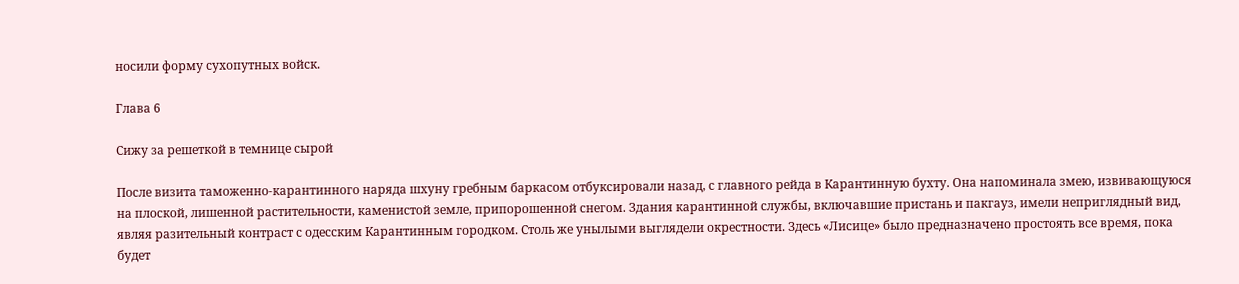носили форму сухопутных войск.

Глава 6

Сижу за решеткой в темнице сырой

После визита таможенно-карантинного наряда шхуну гребным баркасом отбуксировали назад, с главного рейда в Карантинную бухту. Она напоминала змею, извивающуюся на плоской, лишенной растительности, каменистой земле, припорошенной снегом. Здания карантинной службы, включавшие пристань и пакгауз, имели неприглядный вид, являя разительный контраст с одесским Карантинным городком. Столь же унылыми выглядели окрестности. Здесь «Лисице» было предназначено простоять все время, пока будет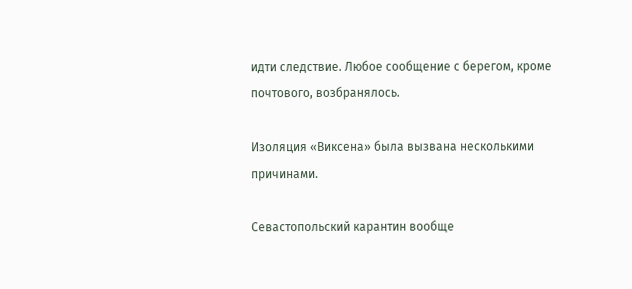идти следствие. Любое сообщение с берегом, кроме почтового, возбранялось.

Изоляция «Виксена» была вызвана несколькими причинами.

Севастопольский карантин вообще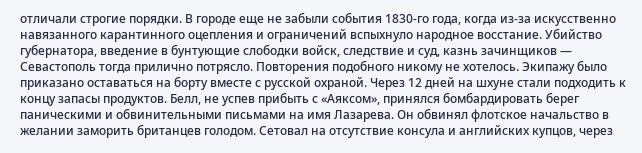отличали строгие порядки. В городе еще не забыли события 1830-го года, когда из-за искусственно навязанного карантинного оцепления и ограничений вспыхнуло народное восстание. Убийство губернатора, введение в бунтующие слободки войск, следствие и суд, казнь зачинщиков — Севастополь тогда прилично потрясло. Повторения подобного никому не хотелось. Экипажу было приказано оставаться на борту вместе с русской охраной. Через 12 дней на шхуне стали подходить к концу запасы продуктов. Белл, не успев прибыть с «Аяксом», принялся бомбардировать берег паническими и обвинительными письмами на имя Лазарева. Он обвинял флотское начальство в желании заморить британцев голодом. Сетовал на отсутствие консула и английских купцов, через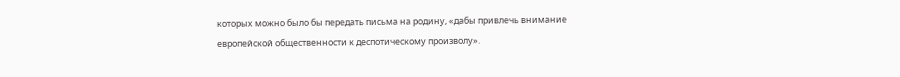которых можно было бы передать письма на родину, «дабы привлечь внимание европейской общественности к деспотическому произволу».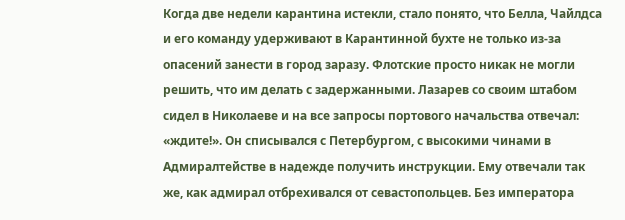Когда две недели карантина истекли, стало понято, что Белла, Чайлдса и его команду удерживают в Карантинной бухте не только из-за опасений занести в город заразу. Флотские просто никак не могли решить, что им делать с задержанными. Лазарев со своим штабом сидел в Николаеве и на все запросы портового начальства отвечал: «ждите!». Он списывался с Петербургом, с высокими чинами в Адмиралтействе в надежде получить инструкции. Ему отвечали так же, как адмирал отбрехивался от севастопольцев. Без императора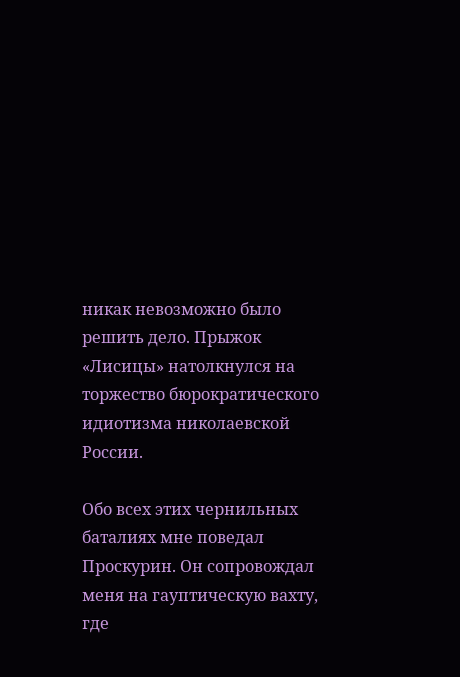никак невозможно было решить дело. Прыжок «Лисицы» натолкнулся на торжество бюрократического идиотизма николаевской России.

Обо всех этих чернильных баталиях мне поведал Проскурин. Он сопровождал меня на гауптическую вахту, где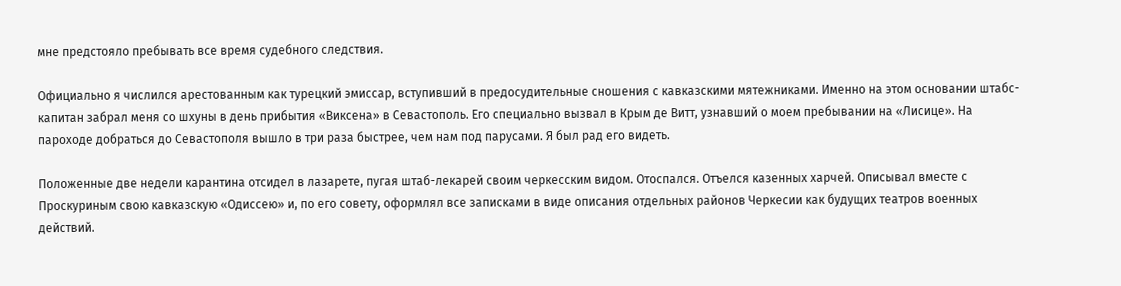мне предстояло пребывать все время судебного следствия.

Официально я числился арестованным как турецкий эмиссар, вступивший в предосудительные сношения с кавказскими мятежниками. Именно на этом основании штабс-капитан забрал меня со шхуны в день прибытия «Виксена» в Севастополь. Его специально вызвал в Крым де Витт, узнавший о моем пребывании на «Лисице». На пароходе добраться до Севастополя вышло в три раза быстрее, чем нам под парусами. Я был рад его видеть.

Положенные две недели карантина отсидел в лазарете, пугая штаб-лекарей своим черкесским видом. Отоспался. Отъелся казенных харчей. Описывал вместе с Проскуриным свою кавказскую «Одиссею» и, по его совету, оформлял все записками в виде описания отдельных районов Черкесии как будущих театров военных действий.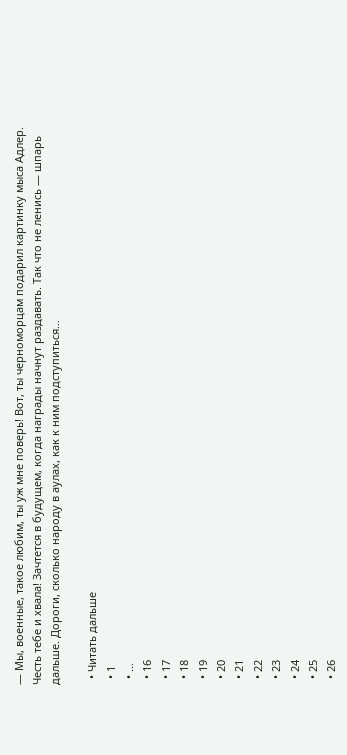— Мы, военные, такое любим, ты уж мне поверь! Вот, ты черноморцам подарил картинку мыса Адлер. Честь тебе и хвала! Зачтется в будущем, когда награды начнут раздавать. Так что не ленись — шпарь дальше. Дороги, сколько народу в аулах, как к ним подступиться…

  • Читать дальше
  • 1
  • ...
  • 16
  • 17
  • 18
  • 19
  • 20
  • 21
  • 22
  • 23
  • 24
  • 25
  • 26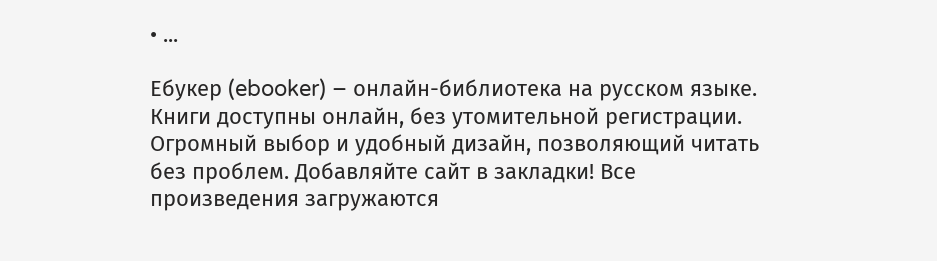• ...

Ебукер (ebooker) – онлайн-библиотека на русском языке. Книги доступны онлайн, без утомительной регистрации. Огромный выбор и удобный дизайн, позволяющий читать без проблем. Добавляйте сайт в закладки! Все произведения загружаются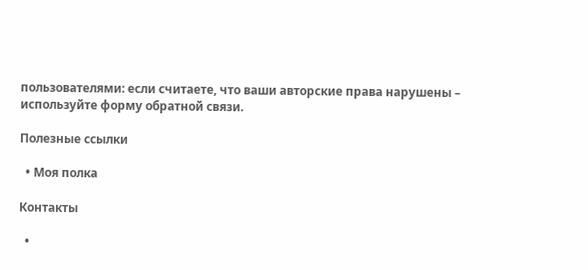пользователями: если считаете, что ваши авторские права нарушены – используйте форму обратной связи.

Полезные ссылки

  • Моя полка

Контакты

  •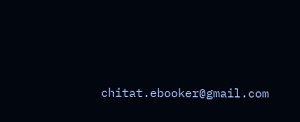chitat.ebooker@gmail.com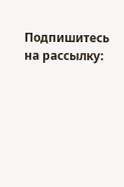Подпишитесь на рассылку: